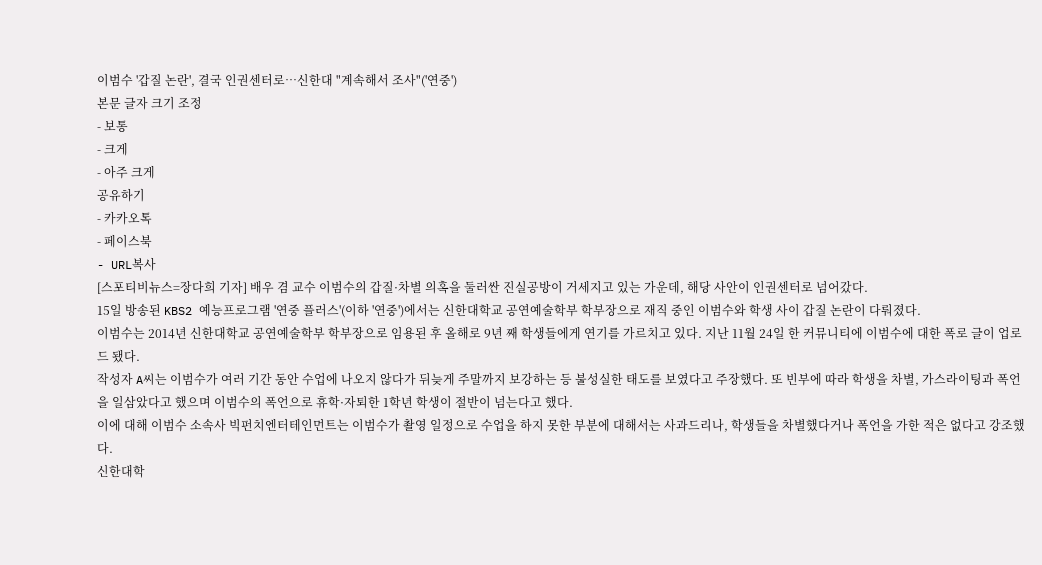이범수 '갑질 논란', 결국 인권센터로…신한대 "계속해서 조사"('연중')
본문 글자 크기 조정
- 보통
- 크게
- 아주 크게
공유하기
- 카카오톡
- 페이스북
- URL복사
[스포티비뉴스=장다희 기자] 배우 겸 교수 이범수의 갑질·차별 의혹을 둘러싼 진실공방이 거세지고 있는 가운데, 해당 사안이 인권센터로 넘어갔다.
15일 방송된 KBS2 예능프로그램 '연중 플러스'(이하 '연중')에서는 신한대학교 공연예술학부 학부장으로 재직 중인 이범수와 학생 사이 갑질 논란이 다뤄졌다.
이범수는 2014년 신한대학교 공연예술학부 학부장으로 임용된 후 올해로 9년 째 학생들에게 연기를 가르치고 있다. 지난 11월 24일 한 커뮤니티에 이범수에 대한 폭로 글이 업로드 됐다.
작성자 A씨는 이범수가 여러 기간 동안 수업에 나오지 않다가 뒤늦게 주말까지 보강하는 등 불성실한 태도를 보였다고 주장했다. 또 빈부에 따라 학생을 차별, 가스라이팅과 폭언을 일삼았다고 했으며 이범수의 폭언으로 휴학·자퇴한 1학년 학생이 절반이 넘는다고 했다.
이에 대해 이범수 소속사 빅펀치엔터테인먼트는 이범수가 촬영 일정으로 수업을 하지 못한 부분에 대해서는 사과드리나, 학생들을 차별했다거나 폭언을 가한 적은 없다고 강조했다.
신한대학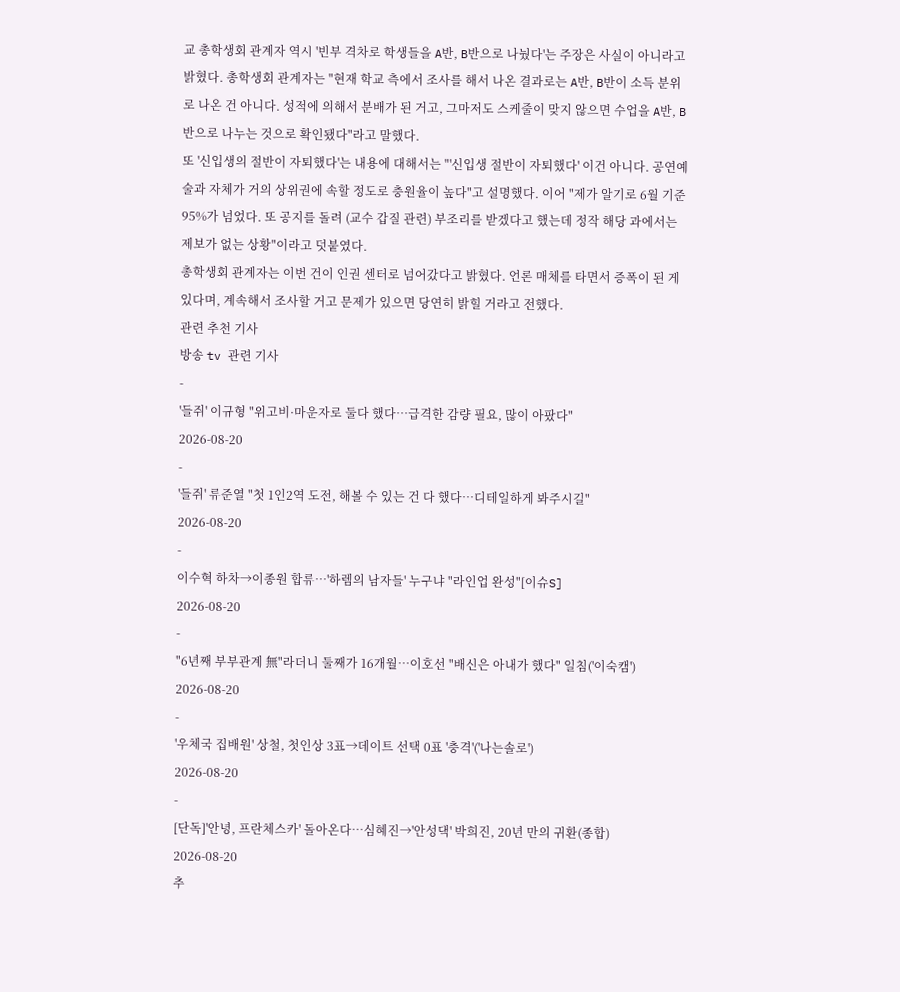교 총학생회 관계자 역시 '빈부 격차로 학생들을 A반, B반으로 나눴다'는 주장은 사실이 아니라고 밝혔다. 총학생회 관계자는 "현재 학교 측에서 조사를 해서 나온 결과로는 A반, B반이 소득 분위로 나온 건 아니다. 성적에 의해서 분배가 된 거고, 그마저도 스케줄이 맞지 않으면 수업을 A반, B반으로 나누는 것으로 확인됐다"라고 말했다.
또 '신입생의 절반이 자퇴했다'는 내용에 대해서는 "'신입생 절반이 자퇴했다' 이건 아니다. 공연예술과 자체가 거의 상위권에 속할 정도로 충원율이 높다"고 설명했다. 이어 "제가 알기로 6월 기준 95%가 넘었다. 또 공지를 돌려 (교수 갑질 관련) 부조리를 받겠다고 했는데 정작 해당 과에서는 제보가 없는 상황"이라고 덧붙였다.
총학생회 관계자는 이번 건이 인권 센터로 넘어갔다고 밝혔다. 언론 매체를 타면서 증폭이 된 게 있다며, 계속해서 조사할 거고 문제가 있으면 당연히 밝힐 거라고 전했다.
관련 추천 기사
방송 tv 관련 기사
-
'들쥐' 이규형 "위고비·마운자로 둘다 했다…급격한 감량 필요, 많이 아팠다"
2026-08-20
-
'들쥐' 류준열 "첫 1인2역 도전, 해볼 수 있는 건 다 했다…디테일하게 봐주시길"
2026-08-20
-
이수혁 하차→이종원 합류…'하렘의 남자들' 누구냐 "라인업 완성"[이슈S]
2026-08-20
-
"6년째 부부관계 無"라더니 둘째가 16개월…이호선 "배신은 아내가 했다" 일침('이숙캠')
2026-08-20
-
'우체국 집배원' 상철, 첫인상 3표→데이트 선택 0표 '충격'('나는솔로')
2026-08-20
-
[단독]'안녕, 프란체스카' 돌아온다…심혜진→'안성댁' 박희진, 20년 만의 귀환(종합)
2026-08-20
추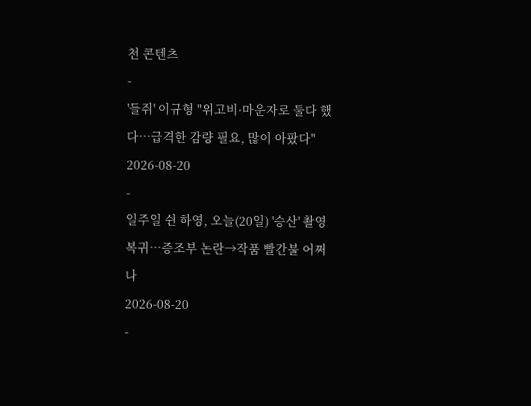천 콘텐츠
-
'들쥐' 이규형 "위고비·마운자로 둘다 했다…급격한 감량 필요, 많이 아팠다"
2026-08-20
-
일주일 쉰 하영, 오늘(20일) '승산' 촬영 복귀…증조부 논란→작품 빨간불 어쩌나
2026-08-20
-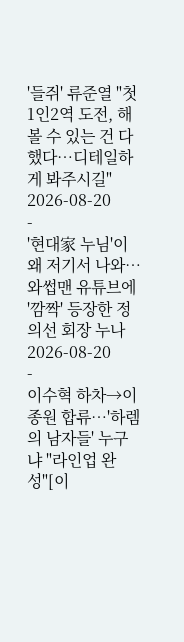'들쥐' 류준열 "첫 1인2역 도전, 해볼 수 있는 건 다 했다…디테일하게 봐주시길"
2026-08-20
-
'현대家 누님'이 왜 저기서 나와…와썹맨 유튜브에 '깜짝' 등장한 정의선 회장 누나
2026-08-20
-
이수혁 하차→이종원 합류…'하렘의 남자들' 누구냐 "라인업 완성"[이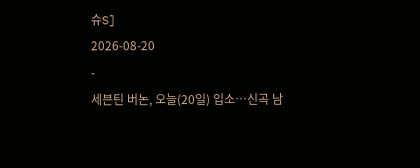슈S]
2026-08-20
-
세븐틴 버논, 오늘(20일) 입소…신곡 남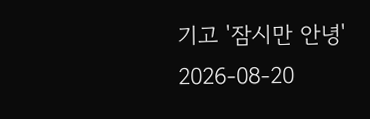기고 '잠시만 안녕'
2026-08-20